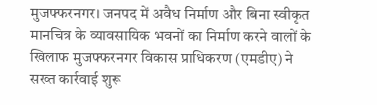मुजफ्फरनगर। जनपद में अवैध निर्माण और बिना स्वीकृत मानचित्र के व्यावसायिक भवनों का निर्माण करने वालों के खिलाफ मुजफ्फरनगर विकास प्राधिकरण (एमडीए) ने सख्त कार्रवाई शुरू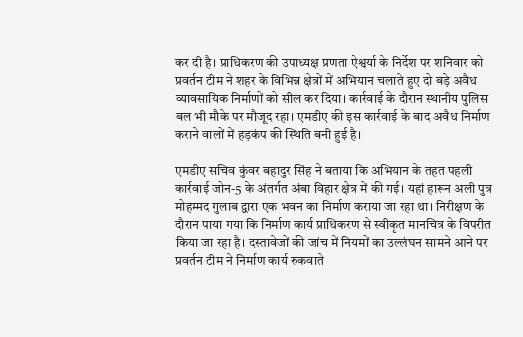कर दी है। प्राधिकरण की उपाध्यक्ष प्रणता ऐश्वर्या के निर्देश पर शनिवार को प्रवर्तन टीम ने शहर के विभिन्न क्षेत्रों में अभियान चलाते हुए दो बड़े अवैध व्यावसायिक निर्माणों को सील कर दिया। कार्रवाई के दौरान स्थानीय पुलिस बल भी मौके पर मौजूद रहा। एमडीए की इस कार्रवाई के बाद अवैध निर्माण कराने वालों में हड़कंप की स्थिति बनी हुई है।

एमडीए सचिव कुंवर बहादुर सिंह ने बताया कि अभियान के तहत पहली कार्रवाई जोन-5 के अंतर्गत अंबा विहार क्षेत्र में की गई। यहां हारून अली पुत्र मोहम्मद गुलाब द्वारा एक भवन का निर्माण कराया जा रहा था। निरीक्षण के दौरान पाया गया कि निर्माण कार्य प्राधिकरण से स्वीकृत मानचित्र के विपरीत किया जा रहा है। दस्तावेजों की जांच में नियमों का उल्लंघन सामने आने पर प्रवर्तन टीम ने निर्माण कार्य रुकवाते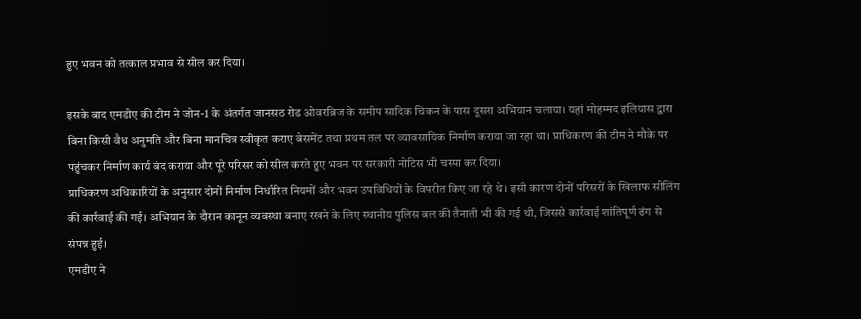हुए भवन को तत्काल प्रभाव से सील कर दिया।

इसके बाद एमडीए की टीम ने जोन-1 के अंतर्गत जानसठ रोड ओवरब्रिज के समीप सादिक चिकन के पास दूसरा अभियान चलाया। यहां मोहम्मद इलियास द्वारा बिना किसी वैध अनुमति और बिना मानचित्र स्वीकृत कराए बेसमेंट तथा प्रथम तल पर व्यावसायिक निर्माण कराया जा रहा था। प्राधिकरण की टीम ने मौके पर पहुंचकर निर्माण कार्य बंद कराया और पूरे परिसर को सील करते हुए भवन पर सरकारी नोटिस भी चस्पा कर दिया।
प्राधिकरण अधिकारियों के अनुसार दोनों निर्माण निर्धारित नियमों और भवन उपविधियों के विपरीत किए जा रहे थे। इसी कारण दोनों परिसरों के खिलाफ सीलिंग की कार्रवाई की गई। अभियान के दौरान कानून व्यवस्था बनाए रखने के लिए स्थानीय पुलिस बल की तैनाती भी की गई थी, जिससे कार्रवाई शांतिपूर्ण ढंग से संपन्न हुई।
एमडीए ने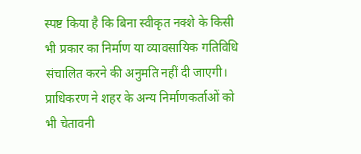स्पष्ट किया है कि बिना स्वीकृत नक्शे के किसी भी प्रकार का निर्माण या व्यावसायिक गतिविधि संचालित करने की अनुमति नहीं दी जाएगी। प्राधिकरण ने शहर के अन्य निर्माणकर्ताओं को भी चेतावनी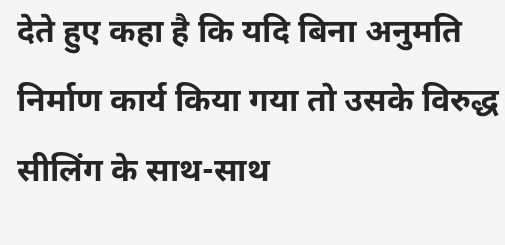देते हुए कहा है कि यदि बिना अनुमति निर्माण कार्य किया गया तो उसके विरुद्ध सीलिंग के साथ-साथ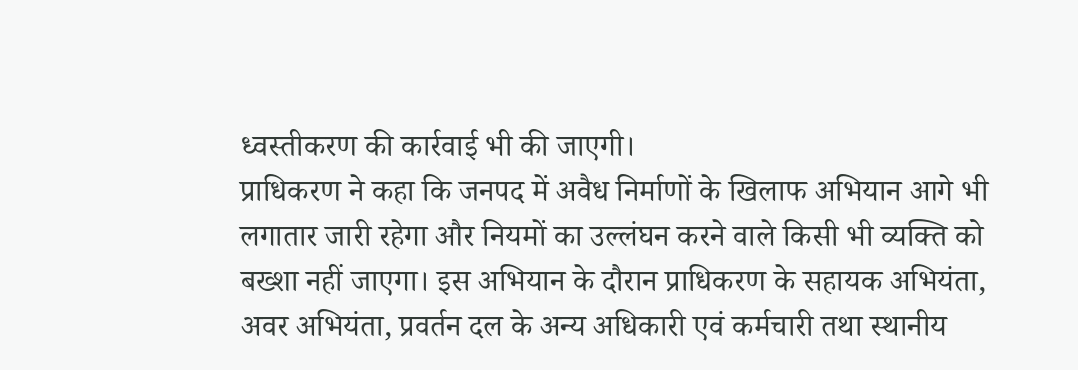ध्वस्तीकरण की कार्रवाई भी की जाएगी।
प्राधिकरण ने कहा कि जनपद में अवैध निर्माणों के खिलाफ अभियान आगे भी लगातार जारी रहेगा और नियमों का उल्लंघन करने वाले किसी भी व्यक्ति को बख्शा नहीं जाएगा। इस अभियान के दौरान प्राधिकरण के सहायक अभियंता, अवर अभियंता, प्रवर्तन दल के अन्य अधिकारी एवं कर्मचारी तथा स्थानीय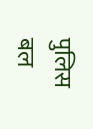पुलिस बल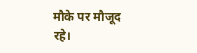मौके पर मौजूद रहे।